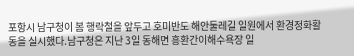포항시 남구청이 봄 행락철을 앞두고 호미반도 해안둘레길 일원에서 환경정화활동을 실시했다.남구청은 지난 3일 동해면 흥환간이해수욕장 일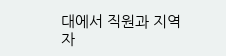대에서 직원과 지역 자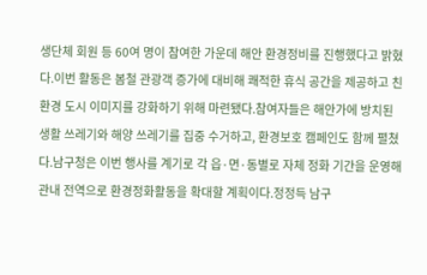생단체 회원 등 60여 명이 참여한 가운데 해안 환경정비를 진행했다고 밝혔다.이번 활동은 봄철 관광객 증가에 대비해 쾌적한 휴식 공간을 제공하고 친환경 도시 이미지를 강화하기 위해 마련됐다.참여자들은 해안가에 방치된 생활 쓰레기와 해양 쓰레기를 집중 수거하고, 환경보호 캠페인도 함께 펼쳤다.남구청은 이번 행사를 계기로 각 읍·면·동별로 자체 정화 기간을 운영해 관내 전역으로 환경정화활동을 확대할 계획이다.정정득 남구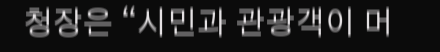청장은 “시민과 관광객이 머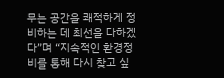무는 공간을 쾌적하게 정비하는 데 최선을 다하겠다”며 “지속적인 환경정비를 통해 다시 찾고 싶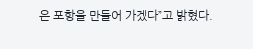은 포항을 만들어 가겠다”고 밝혔다.